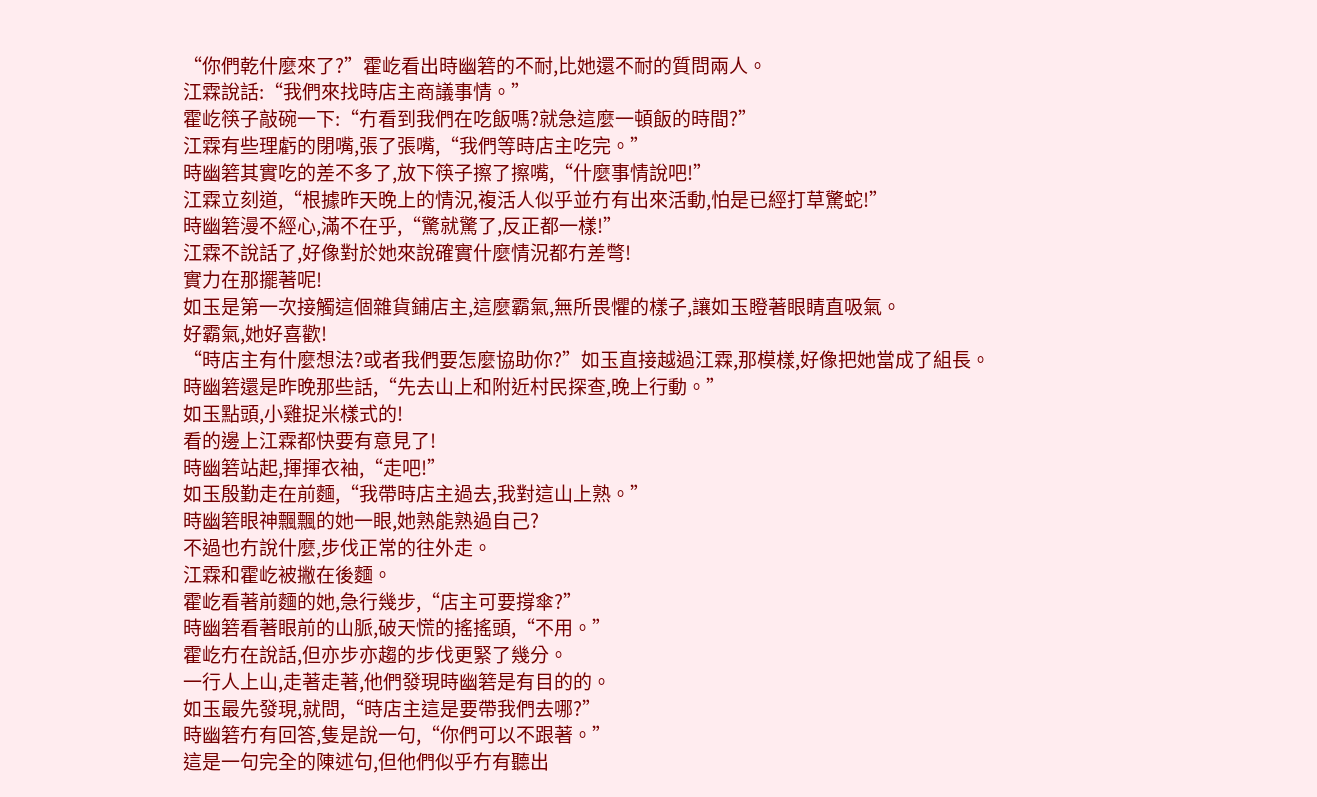“你們乾什麼來了?”霍屹看出時幽箬的不耐,比她還不耐的質問兩人。
江霖說話:“我們來找時店主商議事情。”
霍屹筷子敲碗一下:“冇看到我們在吃飯嗎?就急這麼一頓飯的時間?”
江霖有些理虧的閉嘴,張了張嘴,“我們等時店主吃完。”
時幽箬其實吃的差不多了,放下筷子擦了擦嘴,“什麼事情說吧!”
江霖立刻道,“根據昨天晚上的情況,複活人似乎並冇有出來活動,怕是已經打草驚蛇!”
時幽箬漫不經心,滿不在乎,“驚就驚了,反正都一樣!”
江霖不說話了,好像對於她來說確實什麼情況都冇差彆!
實力在那擺著呢!
如玉是第一次接觸這個雜貨鋪店主,這麼霸氣,無所畏懼的樣子,讓如玉瞪著眼睛直吸氣。
好霸氣,她好喜歡!
“時店主有什麼想法?或者我們要怎麼協助你?”如玉直接越過江霖,那模樣,好像把她當成了組長。
時幽箬還是昨晚那些話,“先去山上和附近村民探查,晚上行動。”
如玉點頭,小雞捉米樣式的!
看的邊上江霖都快要有意見了!
時幽箬站起,揮揮衣袖,“走吧!”
如玉殷勤走在前麵,“我帶時店主過去,我對這山上熟。”
時幽箬眼神飄飄的她一眼,她熟能熟過自己?
不過也冇說什麼,步伐正常的往外走。
江霖和霍屹被撇在後麵。
霍屹看著前麵的她,急行幾步,“店主可要撐傘?”
時幽箬看著眼前的山脈,破天慌的搖搖頭,“不用。”
霍屹冇在說話,但亦步亦趨的步伐更緊了幾分。
一行人上山,走著走著,他們發現時幽箬是有目的的。
如玉最先發現,就問,“時店主這是要帶我們去哪?”
時幽箬冇有回答,隻是說一句,“你們可以不跟著。”
這是一句完全的陳述句,但他們似乎冇有聽出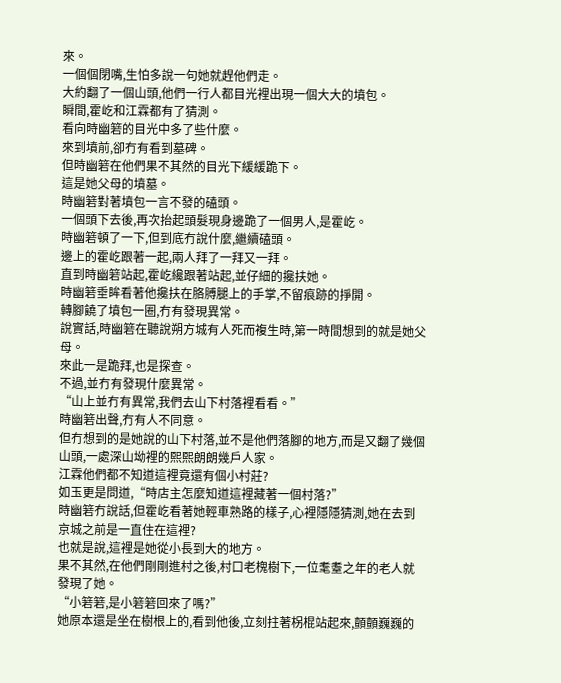來。
一個個閉嘴,生怕多說一句她就趕他們走。
大約翻了一個山頭,他們一行人都目光裡出現一個大大的墳包。
瞬間,霍屹和江霖都有了猜測。
看向時幽箬的目光中多了些什麼。
來到墳前,卻冇有看到墓碑。
但時幽箬在他們果不其然的目光下緩緩跪下。
這是她父母的墳墓。
時幽箬對著墳包一言不發的磕頭。
一個頭下去後,再次抬起頭髮現身邊跪了一個男人,是霍屹。
時幽箬頓了一下,但到底冇說什麼,繼續磕頭。
邊上的霍屹跟著一起,兩人拜了一拜又一拜。
直到時幽箬站起,霍屹纔跟著站起,並仔細的攙扶她。
時幽箬垂眸看著他攙扶在胳膊腿上的手掌,不留痕跡的掙開。
轉腳饒了墳包一圈,冇有發現異常。
說實話,時幽箬在聽說朔方城有人死而複生時,第一時間想到的就是她父母。
來此一是跪拜,也是探查。
不過,並冇有發現什麼異常。
“山上並冇有異常,我們去山下村落裡看看。”
時幽箬出聲,冇有人不同意。
但冇想到的是她說的山下村落,並不是他們落腳的地方,而是又翻了幾個山頭,一處深山坳裡的熙熙朗朗幾戶人家。
江霖他們都不知道這裡竟還有個小村莊?
如玉更是問道,“時店主怎麼知道這裡藏著一個村落?”
時幽箬冇說話,但霍屹看著她輕車熟路的樣子,心裡隱隱猜測,她在去到京城之前是一直住在這裡?
也就是說,這裡是她從小長到大的地方。
果不其然,在他們剛剛進村之後,村口老槐樹下,一位耄耋之年的老人就發現了她。
“小箬箬,是小箬箬回來了嗎?”
她原本還是坐在樹根上的,看到他後,立刻拄著柺棍站起來,顫顫巍巍的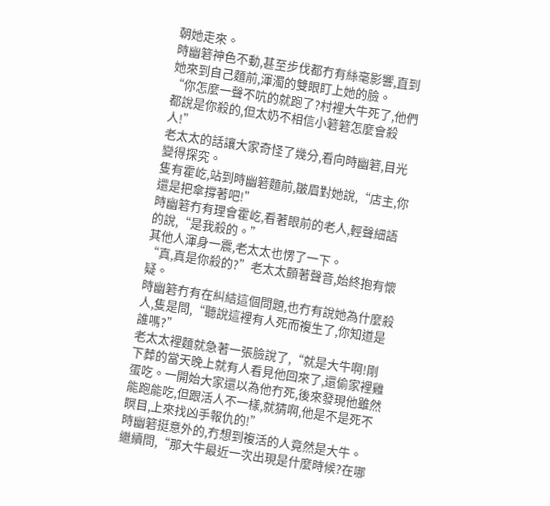朝她走來。
時幽箬神色不動,甚至步伐都冇有絲毫影響,直到她來到自己麵前,渾濁的雙眼盯上她的臉。
“你怎麼一聲不吭的就跑了?村裡大牛死了,他們都說是你殺的,但太奶不相信小箬箬怎麼會殺人!”
老太太的話讓大家奇怪了幾分,看向時幽箬,目光變得探究。
隻有霍屹,站到時幽箬麵前,皺眉對她說,“店主,你還是把傘撐著吧!”
時幽箬冇有理會霍屹,看著眼前的老人,輕聲細語的說,“是我殺的。”
其他人渾身一震,老太太也愣了一下。
“真,真是你殺的?”老太太顫著聲音,始終抱有懷疑。
時幽箬冇有在糾結這個問題,也冇有說她為什麼殺人,隻是問,“聽說這裡有人死而複生了,你知道是誰嗎?”
老太太裡麵就急著一張臉說了,“就是大牛啊!剛下葬的當天晚上就有人看見他回來了,還偷家裡雞蛋吃。一開始大家還以為他冇死,後來發現他雖然能跑能吃,但跟活人不一樣,就猜啊,他是不是死不瞑目,上來找凶手報仇的!”
時幽箬挺意外的,冇想到複活的人竟然是大牛。
繼續問,“那大牛最近一次出現是什麼時候?在哪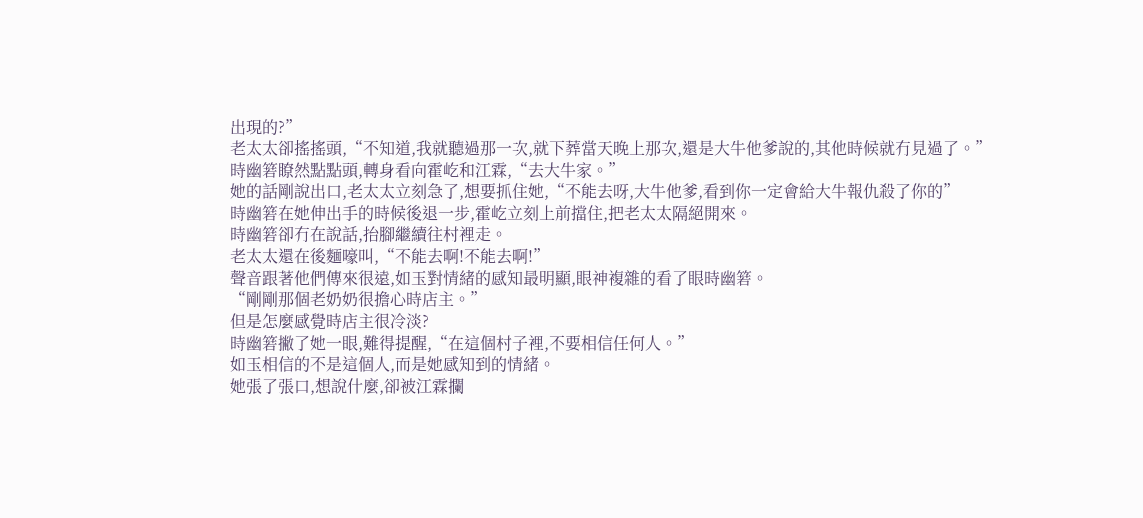出現的?”
老太太卻搖搖頭,“不知道,我就聽過那一次,就下葬當天晚上那次,還是大牛他爹說的,其他時候就冇見過了。”
時幽箬瞭然點點頭,轉身看向霍屹和江霖,“去大牛家。”
她的話剛說出口,老太太立刻急了,想要抓住她,“不能去呀,大牛他爹,看到你一定會給大牛報仇殺了你的”
時幽箬在她伸出手的時候後退一步,霍屹立刻上前擋住,把老太太隔絕開來。
時幽箬卻冇在說話,抬腳繼續往村裡走。
老太太還在後麵嚎叫,“不能去啊!不能去啊!”
聲音跟著他們傳來很遠,如玉對情緒的感知最明顯,眼神複雜的看了眼時幽箬。
“剛剛那個老奶奶很擔心時店主。”
但是怎麼感覺時店主很冷淡?
時幽箬撇了她一眼,難得提醒,“在這個村子裡,不要相信任何人。”
如玉相信的不是這個人,而是她感知到的情緒。
她張了張口,想說什麼,卻被江霖攔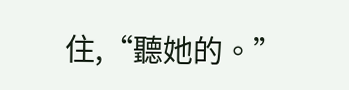住,“聽她的。”